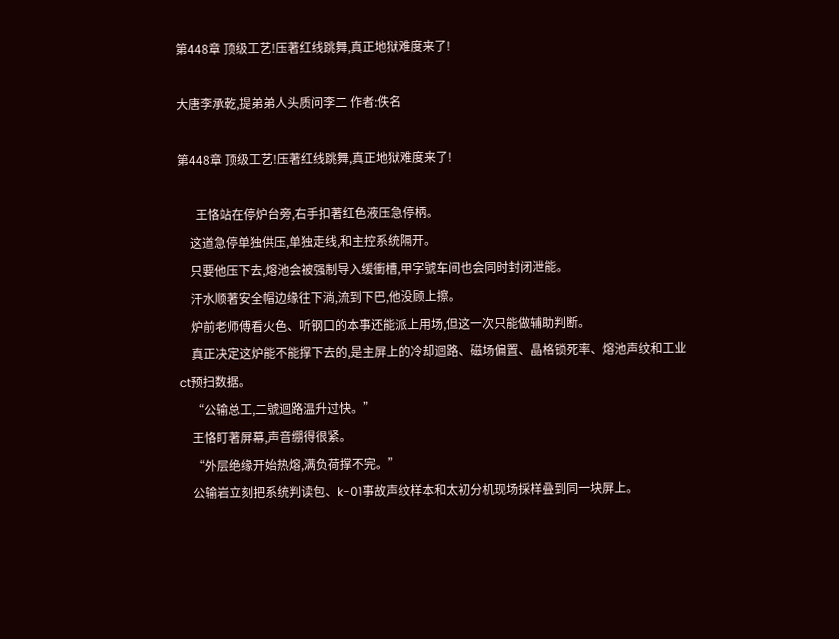第448章 顶级工艺!压著红线跳舞,真正地狱难度来了!

大唐李承乾,提弟弟人头质问李二 作者:佚名

第448章 顶级工艺!压著红线跳舞,真正地狱难度来了!

      王恪站在停炉台旁,右手扣著红色液压急停柄。
    这道急停单独供压,单独走线,和主控系统隔开。
    只要他压下去,熔池会被强制导入缓衝槽,甲字號车间也会同时封闭泄能。
    汗水顺著安全帽边缘往下淌,流到下巴,他没顾上擦。
    炉前老师傅看火色、听钢口的本事还能派上用场,但这一次只能做辅助判断。
    真正决定这炉能不能撑下去的,是主屏上的冷却迴路、磁场偏置、晶格锁死率、熔池声纹和工业ct预扫数据。
    “公输总工,二號迴路温升过快。”
    王恪盯著屏幕,声音绷得很紧。
    “外层绝缘开始热熔,满负荷撑不完。”
    公输岩立刻把系统判读包、k-01事故声纹样本和太初分机现场採样叠到同一块屏上。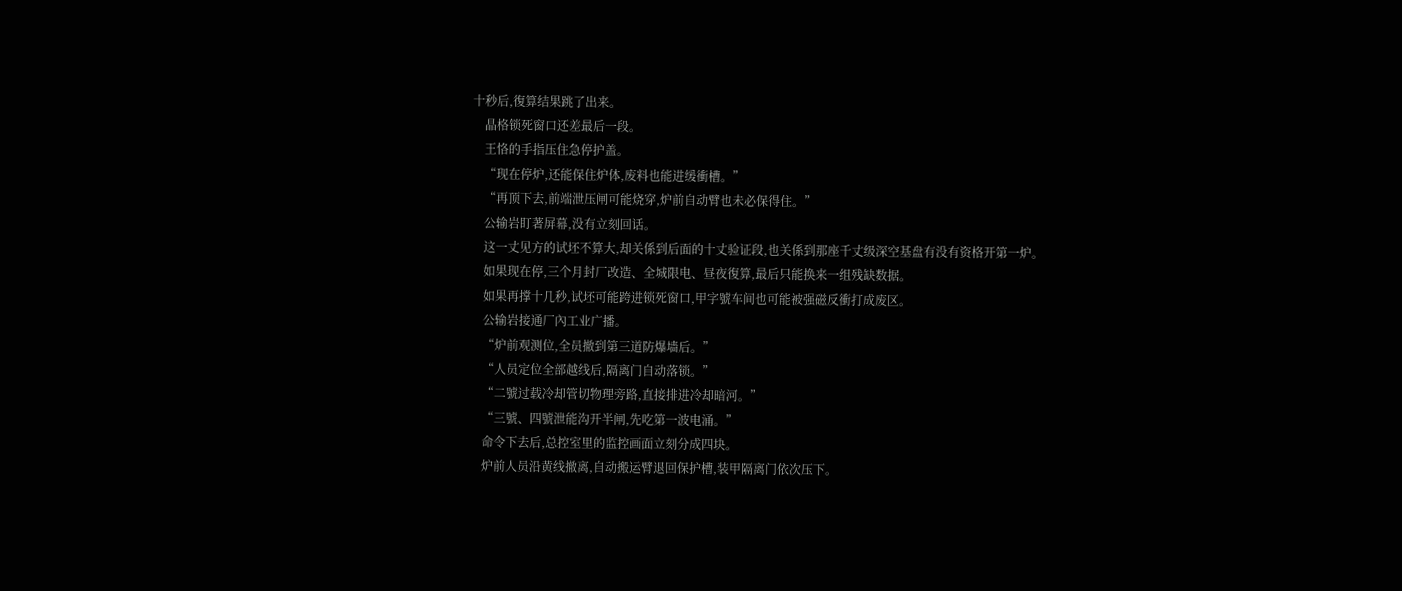十秒后,復算结果跳了出来。
    晶格锁死窗口还差最后一段。
    王恪的手指压住急停护盖。
    “现在停炉,还能保住炉体,废料也能进缓衝槽。”
    “再顶下去,前端泄压闸可能烧穿,炉前自动臂也未必保得住。”
    公输岩盯著屏幕,没有立刻回话。
    这一丈见方的试坯不算大,却关係到后面的十丈验证段,也关係到那座千丈级深空基盘有没有资格开第一炉。
    如果现在停,三个月封厂改造、全城限电、昼夜復算,最后只能换来一组残缺数据。
    如果再撑十几秒,试坯可能跨进锁死窗口,甲字號车间也可能被强磁反衝打成废区。
    公输岩接通厂內工业广播。
    “炉前观测位,全员撤到第三道防爆墙后。”
    “人员定位全部越线后,隔离门自动落锁。”
    “二號过载冷却管切物理旁路,直接排进冷却暗河。”
    “三號、四號泄能沟开半闸,先吃第一波电涌。”
    命令下去后,总控室里的监控画面立刻分成四块。
    炉前人员沿黄线撤离,自动搬运臂退回保护槽,装甲隔离门依次压下。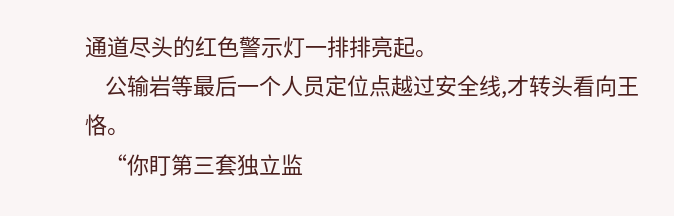通道尽头的红色警示灯一排排亮起。
    公输岩等最后一个人员定位点越过安全线,才转头看向王恪。
    “你盯第三套独立监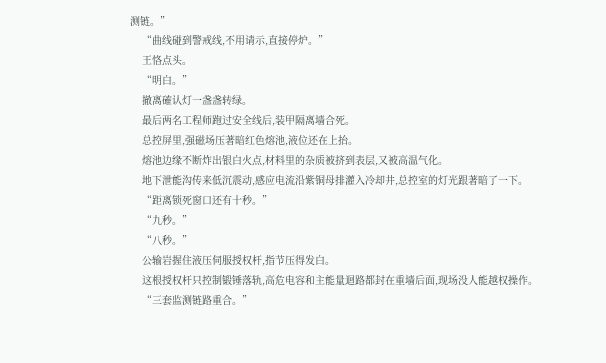测链。”
    “曲线碰到警戒线,不用请示,直接停炉。”
    王恪点头。
    “明白。”
    撤离確认灯一盏盏转绿。
    最后两名工程师跑过安全线后,装甲隔离墙合死。
    总控屏里,强磁场压著暗红色熔池,液位还在上抬。
    熔池边缘不断炸出银白火点,材料里的杂质被挤到表层,又被高温气化。
    地下泄能沟传来低沉震动,感应电流沿紫铜母排灌入冷却井,总控室的灯光跟著暗了一下。
    “距离锁死窗口还有十秒。”
    “九秒。”
    “八秒。”
    公输岩握住液压伺服授权杆,指节压得发白。
    这根授权杆只控制锻锤落轨,高危电容和主能量迴路都封在重墙后面,现场没人能越权操作。
    “三套监测链路重合。”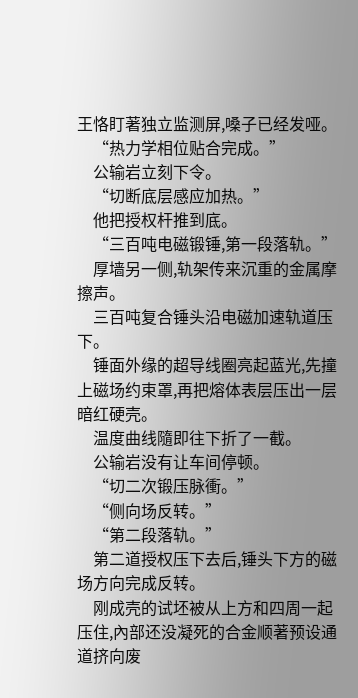王恪盯著独立监测屏,嗓子已经发哑。
    “热力学相位贴合完成。”
    公输岩立刻下令。
    “切断底层感应加热。”
    他把授权杆推到底。
    “三百吨电磁锻锤,第一段落轨。”
    厚墙另一侧,轨架传来沉重的金属摩擦声。
    三百吨复合锤头沿电磁加速轨道压下。
    锤面外缘的超导线圈亮起蓝光,先撞上磁场约束罩,再把熔体表层压出一层暗红硬壳。
    温度曲线隨即往下折了一截。
    公输岩没有让车间停顿。
    “切二次锻压脉衝。”
    “侧向场反转。”
    “第二段落轨。”
    第二道授权压下去后,锤头下方的磁场方向完成反转。
    刚成壳的试坯被从上方和四周一起压住,內部还没凝死的合金顺著预设通道挤向废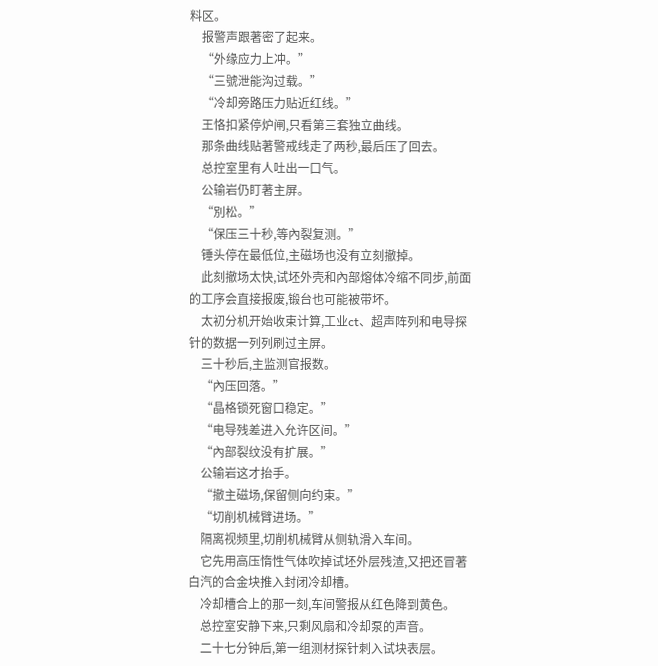料区。
    报警声跟著密了起来。
    “外缘应力上冲。”
    “三號泄能沟过载。”
    “冷却旁路压力贴近红线。”
    王恪扣紧停炉闸,只看第三套独立曲线。
    那条曲线贴著警戒线走了两秒,最后压了回去。
    总控室里有人吐出一口气。
    公输岩仍盯著主屏。
    “別松。”
    “保压三十秒,等內裂复测。”
    锤头停在最低位,主磁场也没有立刻撤掉。
    此刻撤场太快,试坯外壳和內部熔体冷缩不同步,前面的工序会直接报废,锻台也可能被带坏。
    太初分机开始收束计算,工业ct、超声阵列和电导探针的数据一列列刷过主屏。
    三十秒后,主监测官报数。
    “內压回落。”
    “晶格锁死窗口稳定。”
    “电导残差进入允许区间。”
    “內部裂纹没有扩展。”
    公输岩这才抬手。
    “撤主磁场,保留侧向约束。”
    “切削机械臂进场。”
    隔离视频里,切削机械臂从侧轨滑入车间。
    它先用高压惰性气体吹掉试坯外层残渣,又把还冒著白汽的合金块推入封闭冷却槽。
    冷却槽合上的那一刻,车间警报从红色降到黄色。
    总控室安静下来,只剩风扇和冷却泵的声音。
    二十七分钟后,第一组测材探针刺入试块表层。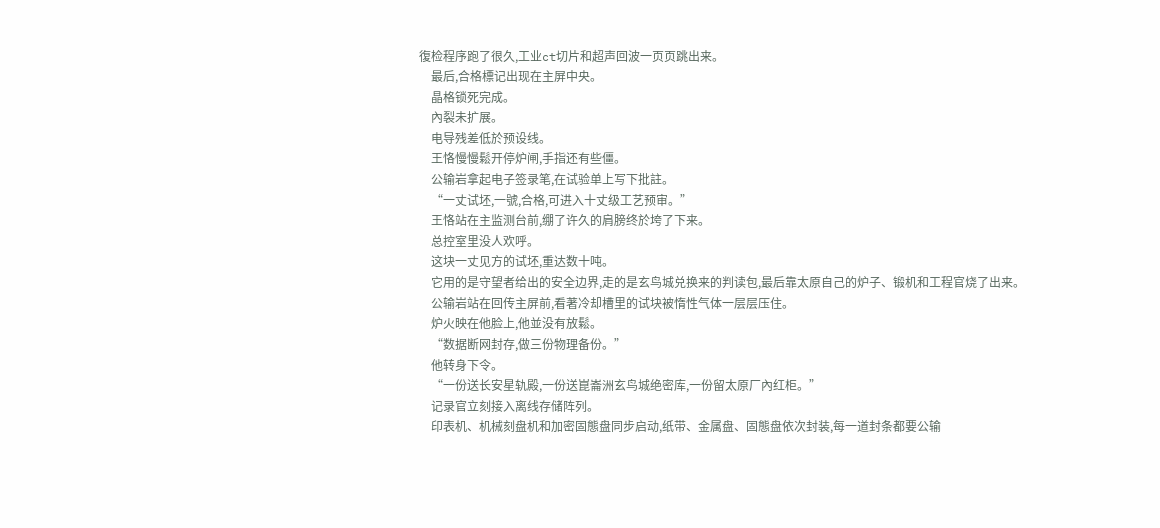復检程序跑了很久,工业ct切片和超声回波一页页跳出来。
    最后,合格標记出现在主屏中央。
    晶格锁死完成。
    內裂未扩展。
    电导残差低於预设线。
    王恪慢慢鬆开停炉闸,手指还有些僵。
    公输岩拿起电子签录笔,在试验单上写下批註。
    “一丈试坯,一號,合格,可进入十丈级工艺预审。”
    王恪站在主监测台前,绷了许久的肩膀终於垮了下来。
    总控室里没人欢呼。
    这块一丈见方的试坯,重达数十吨。
    它用的是守望者给出的安全边界,走的是玄鸟城兑换来的判读包,最后靠太原自己的炉子、锻机和工程官烧了出来。
    公输岩站在回传主屏前,看著冷却槽里的试块被惰性气体一层层压住。
    炉火映在他脸上,他並没有放鬆。
    “数据断网封存,做三份物理备份。”
    他转身下令。
    “一份送长安星轨殿,一份送崑崙洲玄鸟城绝密库,一份留太原厂內红柜。”
    记录官立刻接入离线存储阵列。
    印表机、机械刻盘机和加密固態盘同步启动,纸带、金属盘、固態盘依次封装,每一道封条都要公输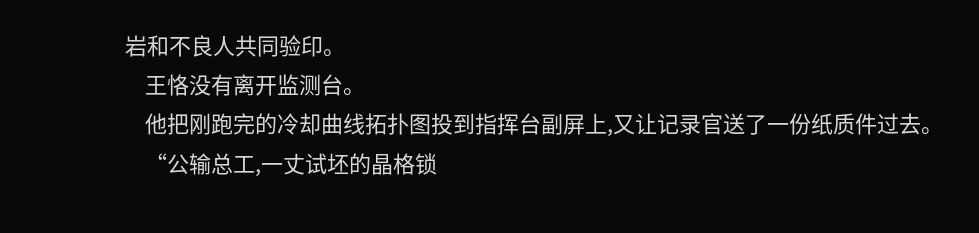岩和不良人共同验印。
    王恪没有离开监测台。
    他把刚跑完的冷却曲线拓扑图投到指挥台副屏上,又让记录官送了一份纸质件过去。
    “公输总工,一丈试坯的晶格锁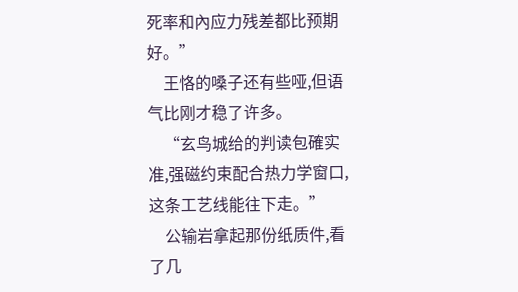死率和內应力残差都比预期好。”
    王恪的嗓子还有些哑,但语气比刚才稳了许多。
    “玄鸟城给的判读包確实准,强磁约束配合热力学窗口,这条工艺线能往下走。”
    公输岩拿起那份纸质件,看了几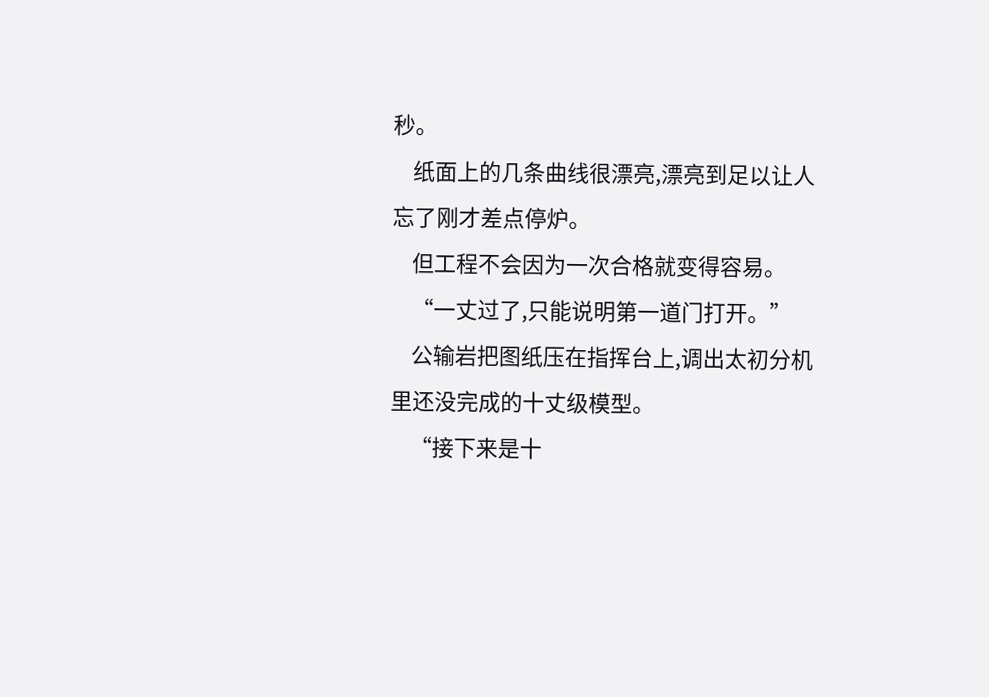秒。
    纸面上的几条曲线很漂亮,漂亮到足以让人忘了刚才差点停炉。
    但工程不会因为一次合格就变得容易。
    “一丈过了,只能说明第一道门打开。”
    公输岩把图纸压在指挥台上,调出太初分机里还没完成的十丈级模型。
    “接下来是十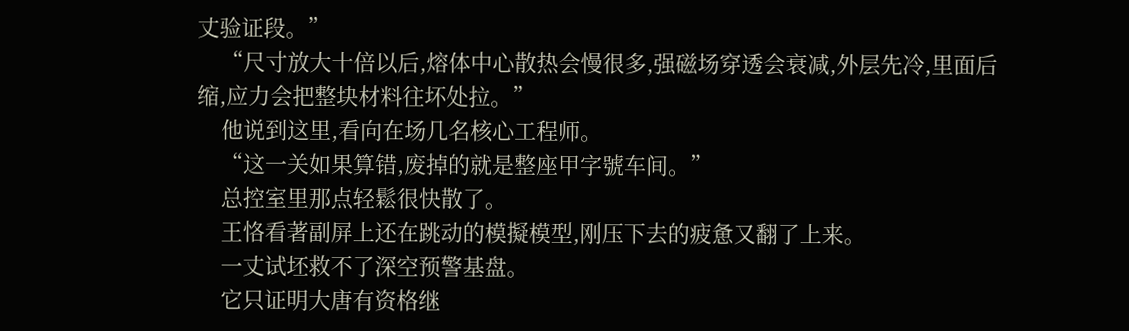丈验证段。”
    “尺寸放大十倍以后,熔体中心散热会慢很多,强磁场穿透会衰减,外层先冷,里面后缩,应力会把整块材料往坏处拉。”
    他说到这里,看向在场几名核心工程师。
    “这一关如果算错,废掉的就是整座甲字號车间。”
    总控室里那点轻鬆很快散了。
    王恪看著副屏上还在跳动的模擬模型,刚压下去的疲惫又翻了上来。
    一丈试坯救不了深空预警基盘。
    它只证明大唐有资格继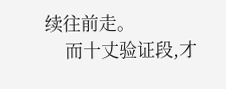续往前走。
    而十丈验证段,才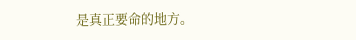是真正要命的地方。